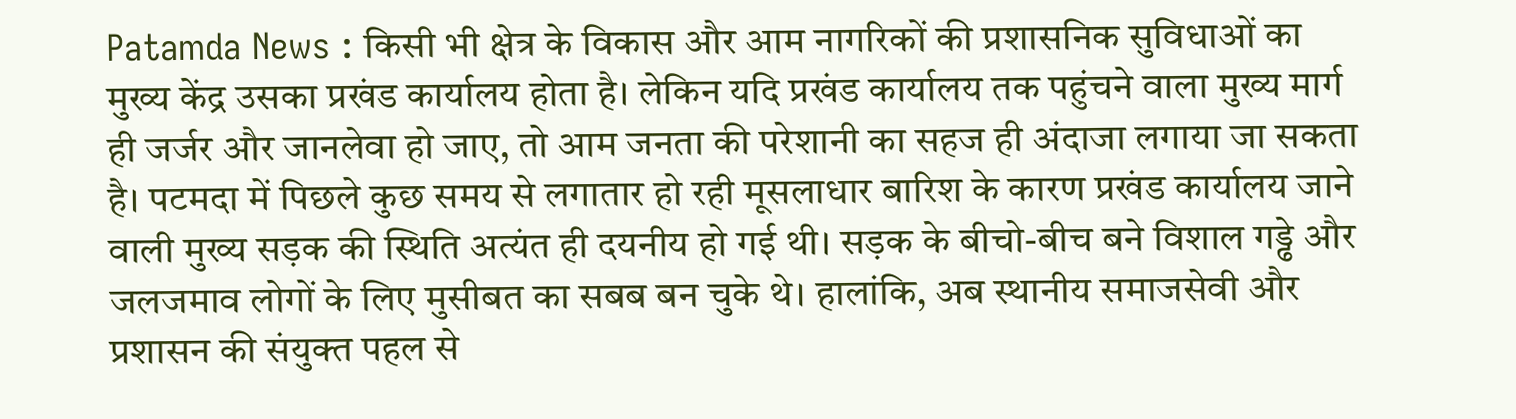Patamda News : किसी भी क्षेत्र के विकास और आम नागरिकों की प्रशासनिक सुविधाओं का मुख्य केंद्र उसका प्रखंड कार्यालय होता है। लेकिन यदि प्रखंड कार्यालय तक पहुंचने वाला मुख्य मार्ग ही जर्जर और जानलेवा हो जाए, तो आम जनता की परेशानी का सहज ही अंदाजा लगाया जा सकता है। पटमदा में पिछले कुछ समय से लगातार हो रही मूसलाधार बारिश के कारण प्रखंड कार्यालय जाने वाली मुख्य सड़क की स्थिति अत्यंत ही दयनीय हो गई थी। सड़क के बीचो-बीच बने विशाल गड्ढे और जलजमाव लोगों के लिए मुसीबत का सबब बन चुके थे। हालांकि, अब स्थानीय समाजसेवी और प्रशासन की संयुक्त पहल से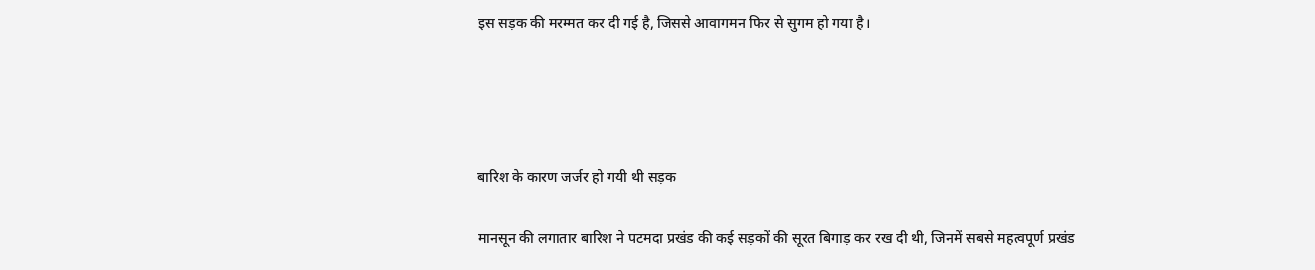इस सड़क की मरम्मत कर दी गई है, जिससे आवागमन फिर से सुगम हो गया है।




बारिश के कारण जर्जर हो गयी थी सड़क

मानसून की लगातार बारिश ने पटमदा प्रखंड की कई सड़कों की सूरत बिगाड़ कर रख दी थी, जिनमें सबसे महत्वपूर्ण प्रखंड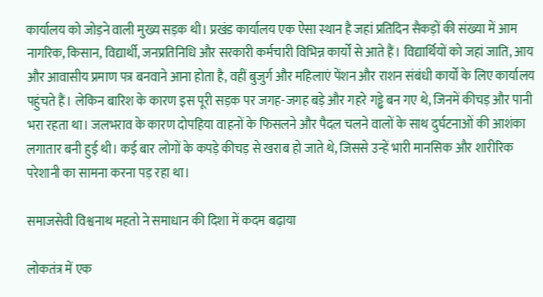कार्यालय को जोड़ने वाली मुख्य सड़क थी। प्रखंड कार्यालय एक ऐसा स्थान है जहां प्रतिदिन सैकड़ों की संख्या में आम नागरिक, किसान, विद्यार्थी, जनप्रतिनिधि और सरकारी कर्मचारी विभिन्न कार्यों से आते हैं। विद्यार्थियों को जहां जाति, आय और आवासीय प्रमाण पत्र बनवाने आना होता है, वहीं बुजुर्ग और महिलाएं पेंशन और राशन संबंधी कार्यों के लिए कार्यालय पहुंचते हैं। लेकिन बारिश के कारण इस पूरी सड़क पर जगह-जगह बड़े और गहरे गड्ढे बन गए थे, जिनमें कीचड़ और पानी भरा रहता था। जलभराव के कारण दोपहिया वाहनों के फिसलने और पैदल चलने वालों के साथ दुर्घटनाओं की आशंका लगातार बनी हुई थी। कई बार लोगों के कपड़े कीचड़ से खराब हो जाते थे, जिससे उन्हें भारी मानसिक और शारीरिक परेशानी का सामना करना पड़ रहा था।

समाजसेवी विश्वनाथ महतो ने समाधान की दिशा में कदम बढ़ाया

लोकतंत्र में एक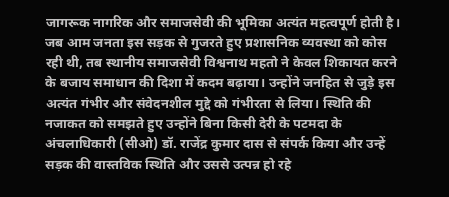जागरूक नागरिक और समाजसेवी की भूमिका अत्यंत महत्वपूर्ण होती है। जब आम जनता इस सड़क से गुजरते हुए प्रशासनिक व्यवस्था को कोस रही थी, तब स्थानीय समाजसेवी विश्वनाथ महतो ने केवल शिकायत करने के बजाय समाधान की दिशा में कदम बढ़ाया। उन्होंने जनहित से जुड़े इस अत्यंत गंभीर और संवेदनशील मुद्दे को गंभीरता से लिया। स्थिति की नजाकत को समझते हुए उन्होंने बिना किसी देरी के पटमदा के अंचलाधिकारी (सीओ) डॉ. राजेंद्र कुमार दास से संपर्क किया और उन्हें सड़क की वास्तविक स्थिति और उससे उत्पन्न हो रहे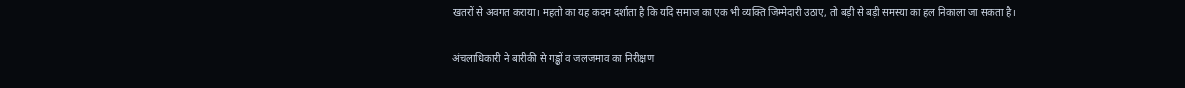खतरों से अवगत कराया। महतो का यह कदम दर्शाता है कि यदि समाज का एक भी व्यक्ति जिम्मेदारी उठाए, तो बड़ी से बड़ी समस्या का हल निकाला जा सकता है।

अंचलाधिकारी ने बारीकी से गड्ढों व जलजमाव का निरीक्षण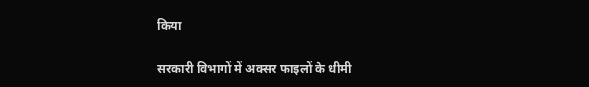किया

सरकारी विभागों में अक्सर फाइलों के धीमी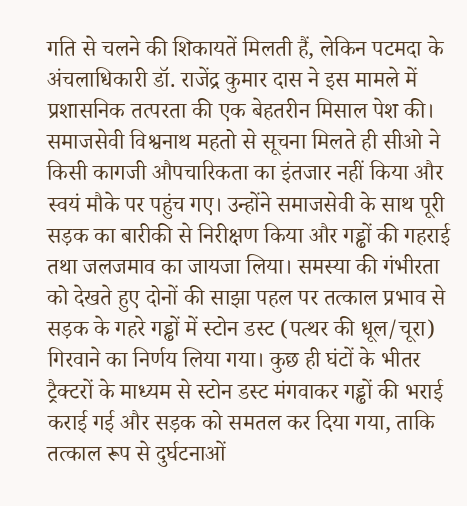गति से चलने की शिकायतें मिलती हैं, लेकिन पटमदा के अंचलाधिकारी डॉ. राजेंद्र कुमार दास ने इस मामले में प्रशासनिक तत्परता की एक बेहतरीन मिसाल पेश की। समाजसेवी विश्वनाथ महतो से सूचना मिलते ही सीओ ने किसी कागजी औपचारिकता का इंतजार नहीं किया और स्वयं मौके पर पहुंच गए। उन्होंने समाजसेवी के साथ पूरी सड़क का बारीकी से निरीक्षण किया और गड्ढों की गहराई तथा जलजमाव का जायजा लिया। समस्या की गंभीरता को देखते हुए दोनों की साझा पहल पर तत्काल प्रभाव से सड़क के गहरे गड्ढों में स्टोन डस्ट (पत्थर की धूल/चूरा) गिरवाने का निर्णय लिया गया। कुछ ही घंटों के भीतर ट्रैक्टरों के माध्यम से स्टोन डस्ट मंगवाकर गड्ढों की भराई कराई गई और सड़क को समतल कर दिया गया, ताकि तत्काल रूप से दुर्घटनाओं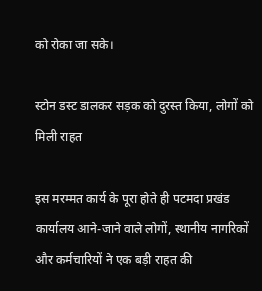को रोका जा सके।

स्टोन डस्ट डालकर सड़क को दुरस्त किया, लोगों को मिली राहत

इस मरम्मत कार्य के पूरा होते ही पटमदा प्रखंड कार्यालय आने-जाने वाले लोगों, स्थानीय नागरिकों और कर्मचारियों ने एक बड़ी राहत की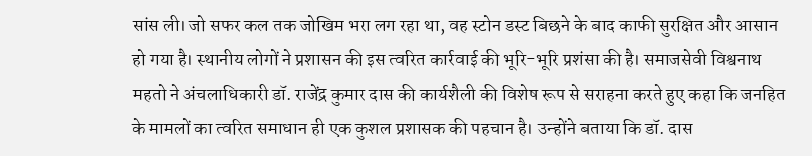सांस ली। जो सफर कल तक जोखिम भरा लग रहा था, वह स्टोन डस्ट बिछने के बाद काफी सुरक्षित और आसान हो गया है। स्थानीय लोगों ने प्रशासन की इस त्वरित कार्रवाई की भूरि-भूरि प्रशंसा की है। समाजसेवी विश्वनाथ महतो ने अंचलाधिकारी डॉ. राजेंद्र कुमार दास की कार्यशैली की विशेष रूप से सराहना करते हुए कहा कि जनहित के मामलों का त्वरित समाधान ही एक कुशल प्रशासक की पहचान है। उन्होंने बताया कि डॉ. दास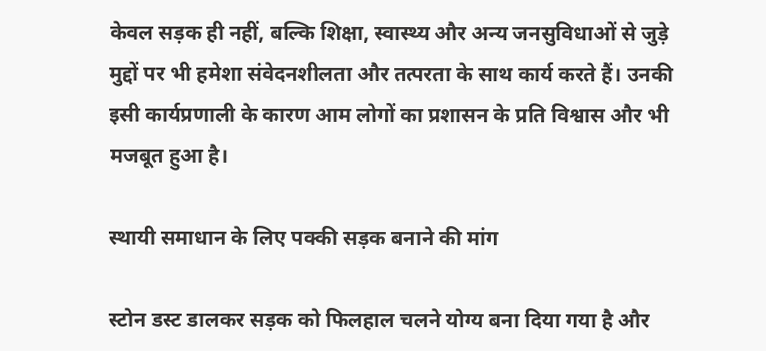केवल सड़क ही नहीं, बल्कि शिक्षा, स्वास्थ्य और अन्य जनसुविधाओं से जुड़े मुद्दों पर भी हमेशा संवेदनशीलता और तत्परता के साथ कार्य करते हैं। उनकी इसी कार्यप्रणाली के कारण आम लोगों का प्रशासन के प्रति विश्वास और भी मजबूत हुआ है।

स्थायी समाधान के लिए पक्की सड़क बनाने की मांग

स्टोन डस्ट डालकर सड़क को फिलहाल चलने योग्य बना दिया गया है और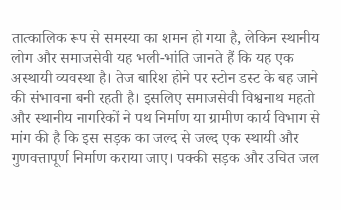तात्कालिक रूप से समस्या का शमन हो गया है, लेकिन स्थानीय लोग और समाजसेवी यह भली-भांति जानते हैं कि यह एक अस्थायी व्यवस्था है। तेज बारिश होने पर स्टोन डस्ट के बह जाने की संभावना बनी रहती है। इसलिए समाजसेवी विश्वनाथ महतो और स्थानीय नागरिकों ने पथ निर्माण या ग्रामीण कार्य विभाग से मांग की है कि इस सड़क का जल्द से जल्द एक स्थायी और गुणवत्तापूर्ण निर्माण कराया जाए। पक्की सड़क और उचित जल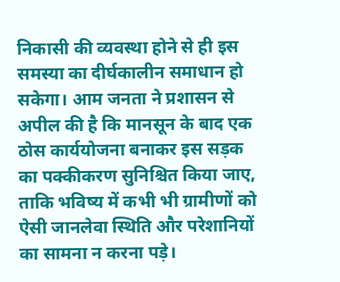निकासी की व्यवस्था होने से ही इस समस्या का दीर्घकालीन समाधान हो सकेगा। आम जनता ने प्रशासन से अपील की है कि मानसून के बाद एक ठोस कार्ययोजना बनाकर इस सड़क का पक्कीकरण सुनिश्चित किया जाए, ताकि भविष्य में कभी भी ग्रामीणों को ऐसी जानलेवा स्थिति और परेशानियों का सामना न करना पड़े।